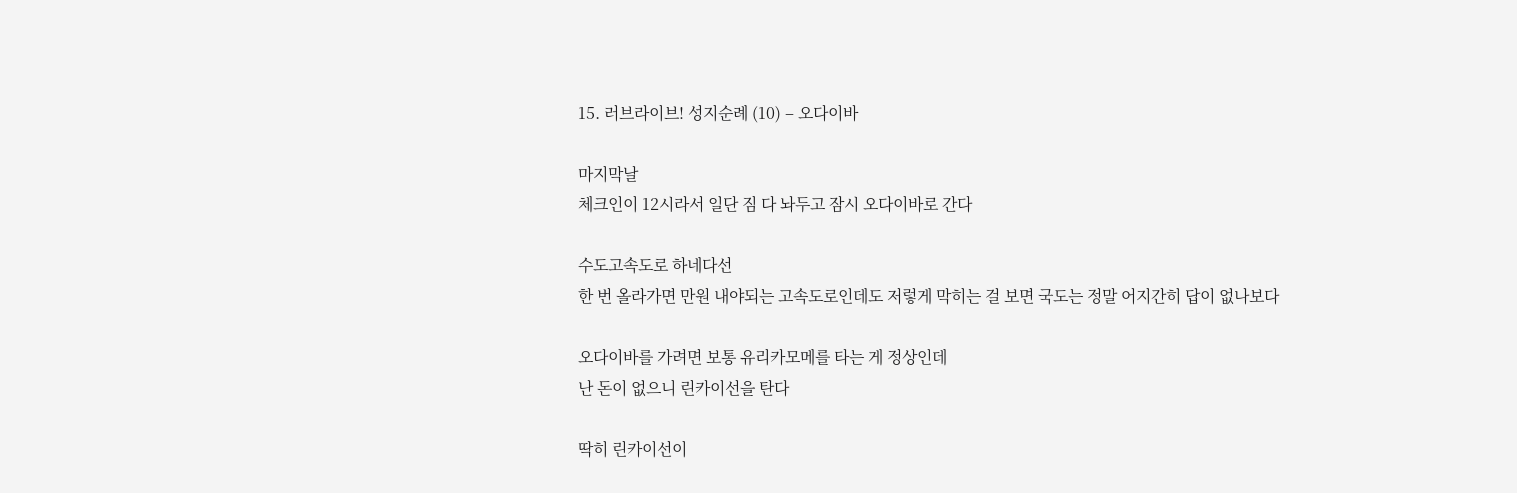15. 러브라이브! 성지순례 (10) – 오다이바

마지막날
체크인이 12시라서 일단 짐 다 놔두고 잠시 오다이바로 간다

수도고속도로 하네다선
한 번 올라가면 만원 내야되는 고속도로인데도 저렇게 막히는 걸 보면 국도는 정말 어지간히 답이 없나보다

오다이바를 가려면 보통 유리카모메를 타는 게 정상인데
난 돈이 없으니 린카이선을 탄다

딱히 린카이선이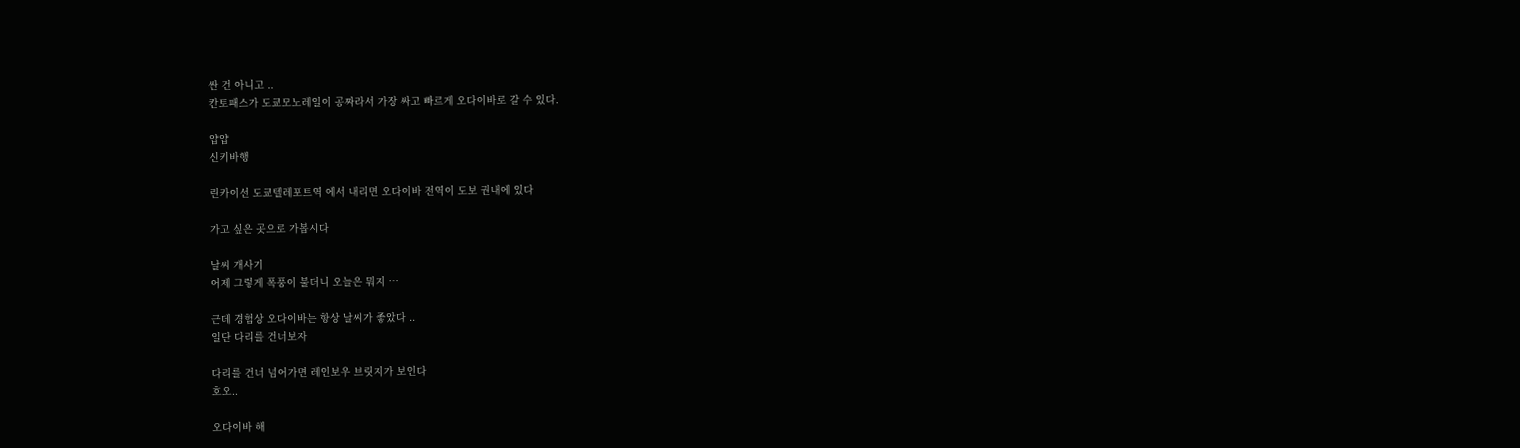싼 건 아니고 ..
칸토패스가 도쿄모노레일이 공짜라서 가장 싸고 빠르게 오다이바로 갈 수 있다.

얍얍
신키바행

린카이선 도쿄텔레포트역 에서 내리면 오다이바 전역이 도보 권내에 있다

가고 싶은 곳으로 가봅시다

날씨 개사기
어제 그렇게 폭풍이 불더니 오늘은 뭐지 …

근데 경험상 오다이바는 항상 날씨가 좋았다 ..
일단 다리를 건너보자

다리를 건너 넘어가면 레인보우 브릿지가 보인다
호오..

오다이바 해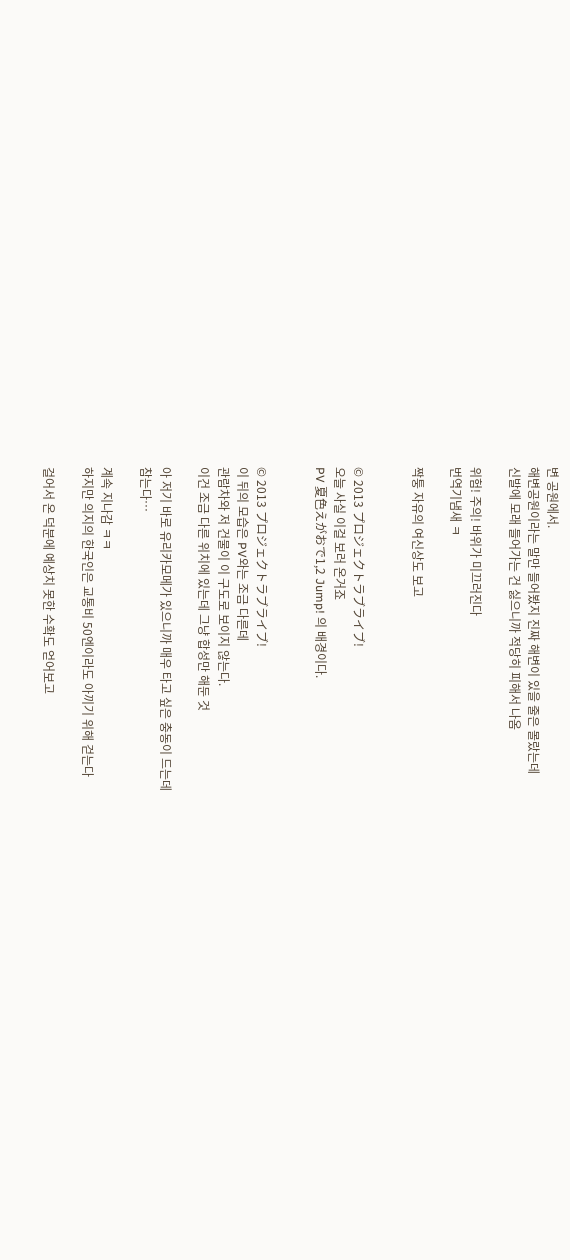변 공원에서.
해변공원이라는 말만 들어봤지 진짜 해변이 있을 줄은 몰랐는데
신발에 모래 들어가는 건 싫으니까 적당히 피해서 나옴

위험! 주의! 바위가 미끄러진다
번역기냄새 ㅋ

짝퉁 자유의 여신상도 보고


© 2013 プロジェクトラブライブ!
오늘 사실 이걸 보러 온거죠
PV 夏色えがおで1,2 Jump! 의 배경이다.


© 2013 プロジェクトラブライブ!
이 뒤의 모습은 PV와는 조금 다른데
관람차와 저 건물이 이 구도로 보이지 않는다.
이건 조금 다른 위치에 있는데 그냥 합성만 해둔 것

아 저기 바로 유리카모메가 있으니까 매우 타고 싶은 충동이 드는데
참는다…

계속 지나감 ㅋㅋ
하지만 의지의 한국인은 교통비 50엔이라도 아끼기 위해 걷는다

걸어서 온 덕분에 예상치 못한 수확도 얻어보고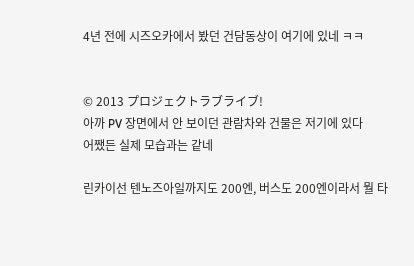4년 전에 시즈오카에서 봤던 건담동상이 여기에 있네 ㅋㅋ


© 2013 プロジェクトラブライブ!
아까 PV 장면에서 안 보이던 관람차와 건물은 저기에 있다
어쨌든 실제 모습과는 같네

린카이선 텐노즈아일까지도 200엔, 버스도 200엔이라서 뭘 타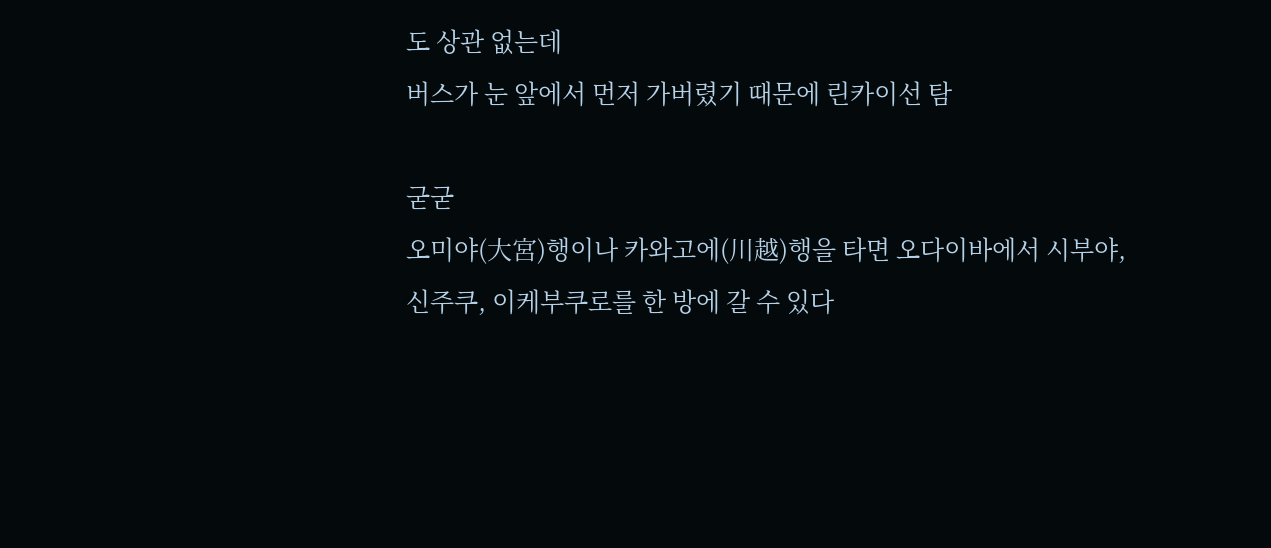도 상관 없는데
버스가 눈 앞에서 먼저 가버렸기 때문에 린카이선 탐

굳굳
오미야(大宮)행이나 카와고에(川越)행을 타면 오다이바에서 시부야, 신주쿠, 이케부쿠로를 한 방에 갈 수 있다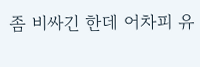좀 비싸긴 한데 어차피 유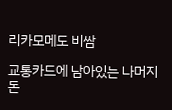리카모메도 비쌈

교통카드에 남아있는 나머지 돈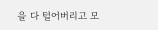을 다 털어버리고 모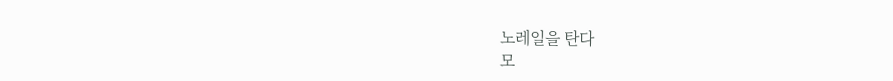노레일을 탄다
모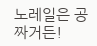노레일은 공짜거든!